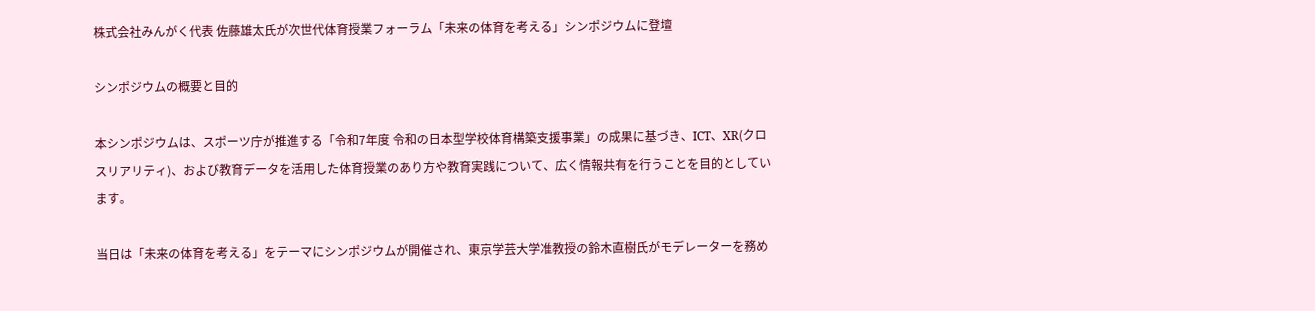株式会社みんがく代表 佐藤雄太氏が次世代体育授業フォーラム「未来の体育を考える」シンポジウムに登壇

シンポジウムの概要と目的

本シンポジウムは、スポーツ庁が推進する「令和7年度 令和の日本型学校体育構築支援事業」の成果に基づき、ICT、XR(クロスリアリティ)、および教育データを活用した体育授業のあり方や教育実践について、広く情報共有を行うことを目的としています。

当日は「未来の体育を考える」をテーマにシンポジウムが開催され、東京学芸大学准教授の鈴木直樹氏がモデレーターを務め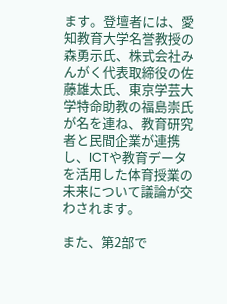ます。登壇者には、愛知教育大学名誉教授の森勇示氏、株式会社みんがく代表取締役の佐藤雄太氏、東京学芸大学特命助教の福島崇氏が名を連ね、教育研究者と民間企業が連携し、ICTや教育データを活用した体育授業の未来について議論が交わされます。

また、第2部で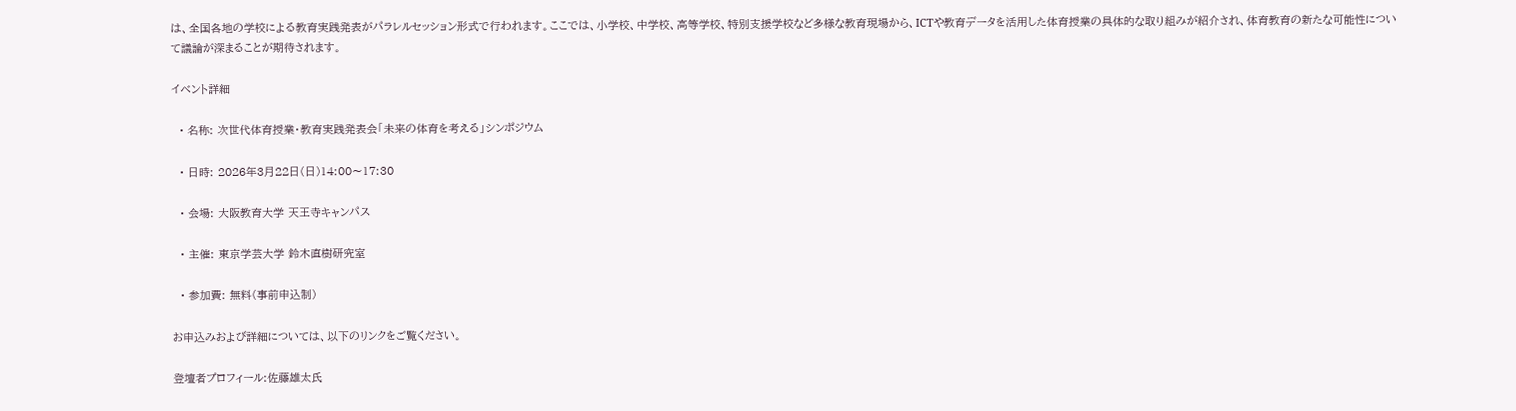は、全国各地の学校による教育実践発表がパラレルセッション形式で行われます。ここでは、小学校、中学校、高等学校、特別支援学校など多様な教育現場から、ICTや教育データを活用した体育授業の具体的な取り組みが紹介され、体育教育の新たな可能性について議論が深まることが期待されます。

イベント詳細

  • 名称: 次世代体育授業・教育実践発表会「未来の体育を考える」シンポジウム

  • 日時: 2026年3月22日(日)14:00〜17:30

  • 会場: 大阪教育大学 天王寺キャンパス

  • 主催: 東京学芸大学 鈴木直樹研究室

  • 参加費: 無料(事前申込制)

お申込みおよび詳細については、以下のリンクをご覧ください。

登壇者プロフィール:佐藤雄太氏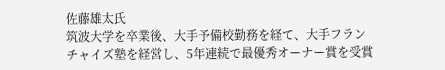佐藤雄太氏
筑波大学を卒業後、大手予備校勤務を経て、大手フランチャイズ塾を経営し、5年連続で最優秀オーナー賞を受賞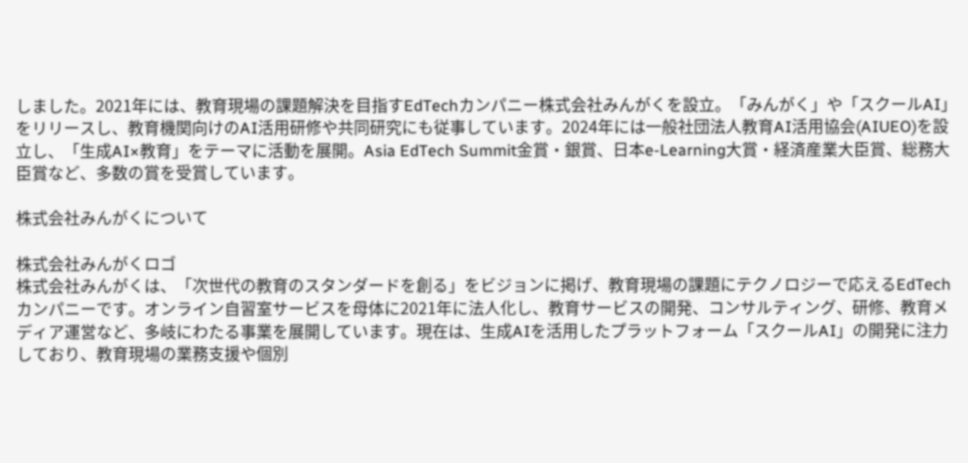しました。2021年には、教育現場の課題解決を目指すEdTechカンパニー株式会社みんがくを設立。「みんがく」や「スクールAI」をリリースし、教育機関向けのAI活用研修や共同研究にも従事しています。2024年には一般社団法人教育AI活用協会(AIUEO)を設立し、「生成AI×教育」をテーマに活動を展開。Asia EdTech Summit金賞・銀賞、日本e-Learning大賞・経済産業大臣賞、総務大臣賞など、多数の賞を受賞しています。

株式会社みんがくについて

株式会社みんがくロゴ
株式会社みんがくは、「次世代の教育のスタンダードを創る」をビジョンに掲げ、教育現場の課題にテクノロジーで応えるEdTechカンパニーです。オンライン自習室サービスを母体に2021年に法人化し、教育サービスの開発、コンサルティング、研修、教育メディア運営など、多岐にわたる事業を展開しています。現在は、生成AIを活用したプラットフォーム「スクールAI」の開発に注力しており、教育現場の業務支援や個別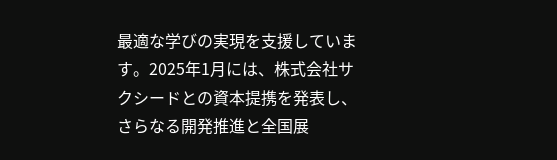最適な学びの実現を支援しています。2025年1月には、株式会社サクシードとの資本提携を発表し、さらなる開発推進と全国展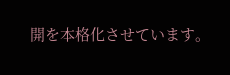開を本格化させています。